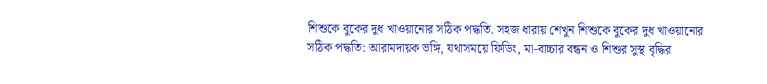শিশুকে বুকের দুধ খাওয়ানোর সঠিক পদ্ধতি. সহজ ধারায় শেখুন শিশুকে বুকের দুধ খাওয়ানোর সঠিক পদ্ধতি: আরামদায়ক ভঙ্গি, যথাসময়ে ফিডিং, মা-বাচ্চার বন্ধন ও শিশুর সুস্থ বৃদ্ধির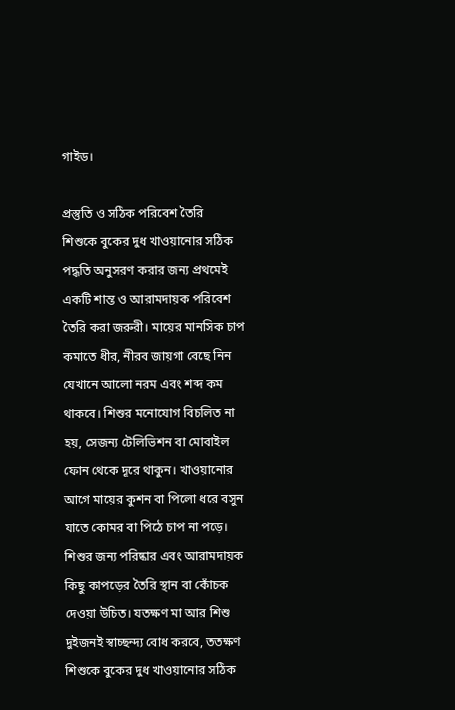গাইড।

প্রস্তুতি ও সঠিক পরিবেশ তৈরি
শিশুকে বুকের দুধ খাওয়ানোর সঠিক পদ্ধতি অনুসরণ করার জন্য প্রথমেই একটি শান্ত ও আরামদায়ক পরিবেশ তৈরি করা জরুরী। মায়ের মানসিক চাপ কমাতে ধীর, নীরব জায়গা বেছে নিন যেখানে আলো নরম এবং শব্দ কম থাকবে। শিশুর মনোযোগ বিচলিত না হয়, সেজন্য টেলিভিশন বা মোবাইল ফোন থেকে দূরে থাকুন। খাওয়ানোর আগে মায়ের কুশন বা পিলো ধরে বসুন যাতে কোমর বা পিঠে চাপ না পড়ে। শিশুর জন্য পরিষ্কার এবং আরামদায়ক কিছু কাপড়ের তৈরি স্থান বা কোঁচক দেওয়া উচিত। যতক্ষণ মা আর শিশু দুইজনই স্বাচ্ছন্দ্য বোধ করবে, ততক্ষণ শিশুকে বুকের দুধ খাওয়ানোর সঠিক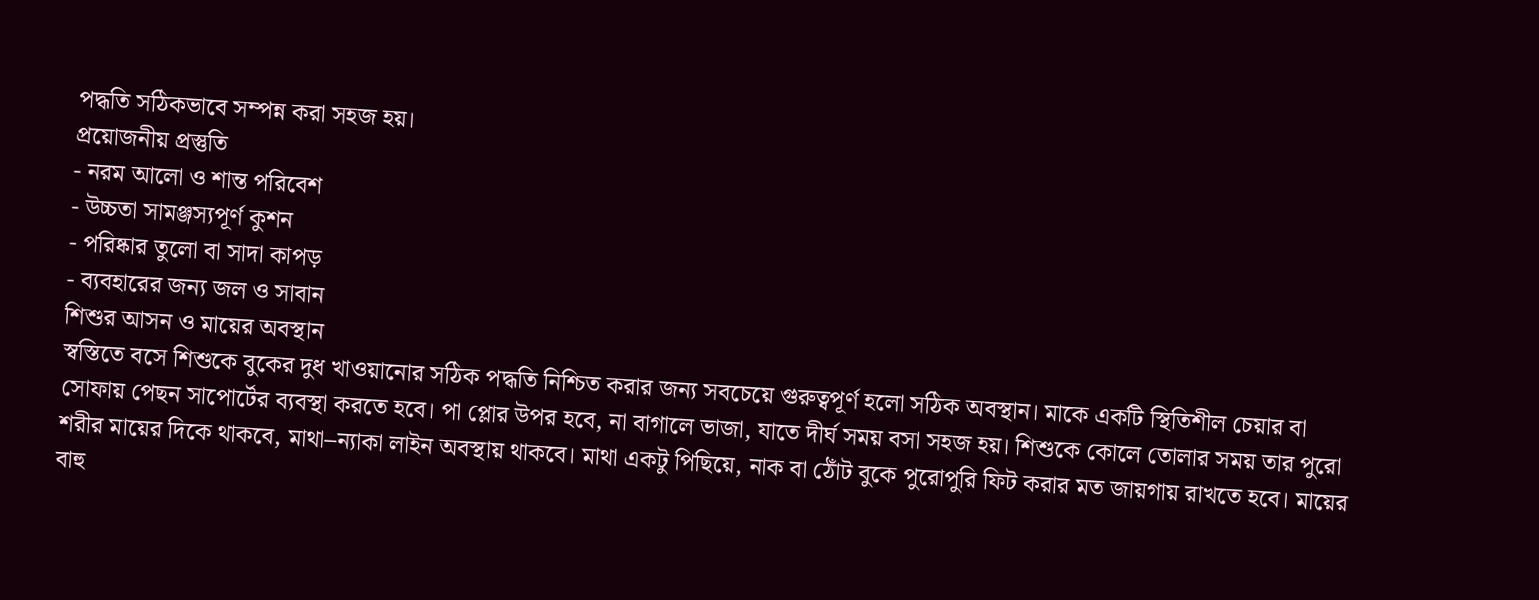পদ্ধতি সঠিকভাবে সম্পন্ন করা সহজ হয়।
প্রয়োজনীয় প্রস্তুতি
- নরম আলো ও শান্ত পরিবেশ
- উচ্চতা সামঞ্জস্যপূর্ণ কুশন
- পরিষ্কার তুলো বা সাদা কাপড়
- ব্যবহারের জন্য জল ও সাবান
শিশুর আসন ও মায়ের অবস্থান
স্বস্তিতে বসে শিশুকে বুকের দুধ খাওয়ানোর সঠিক পদ্ধতি নিশ্চিত করার জন্য সবচেয়ে গুরুত্বপূর্ণ হলো সঠিক অবস্থান। মাকে একটি স্থিতিশীল চেয়ার বা সোফায় পেছন সাপোর্টের ব্যবস্থা করতে হবে। পা প্লোর উপর হবে, না বাগালে ভাজা, যাতে দীর্ঘ সময় বসা সহজ হয়। শিশুকে কোলে তোলার সময় তার পুরো শরীর মায়ের দিকে থাকবে, মাথা–ন্যাকা লাইন অবস্থায় থাকবে। মাথা একটু পিছিয়ে, নাক বা ঠোঁট বুকে পুরোপুরি ফিট করার মত জায়গায় রাখতে হবে। মায়ের বাহু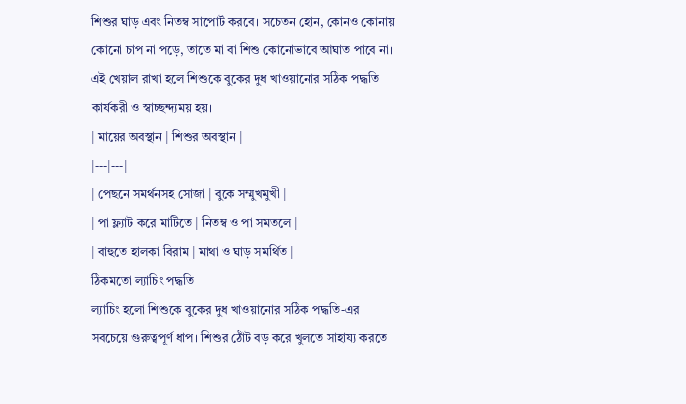শিশুর ঘাড় এবং নিতম্ব সাপোর্ট করবে। সচেতন হোন, কোনও কোনায় কোনো চাপ না পড়ে, তাতে মা বা শিশু কোনোভাবে আঘাত পাবে না। এই খেয়াল রাখা হলে শিশুকে বুকের দুধ খাওয়ানোর সঠিক পদ্ধতি কার্যকরী ও স্বাচ্ছন্দ্যময় হয়।
| মায়ের অবস্থান | শিশুর অবস্থান |
|---|---|
| পেছনে সমর্থনসহ সোজা | বুকে সম্মুখমুখী |
| পা ফ্ল্যাট করে মাটিতে | নিতম্ব ও পা সমতলে |
| বাহুতে হালকা বিরাম | মাথা ও ঘাড় সমর্থিত |
ঠিকমতো ল্যাচিং পদ্ধতি
ল্যাচিং হলো শিশুকে বুকের দুধ খাওয়ানোর সঠিক পদ্ধতি-এর সবচেয়ে গুরুত্বপূর্ণ ধাপ। শিশুর ঠোঁট বড় করে খুলতে সাহায্য করতে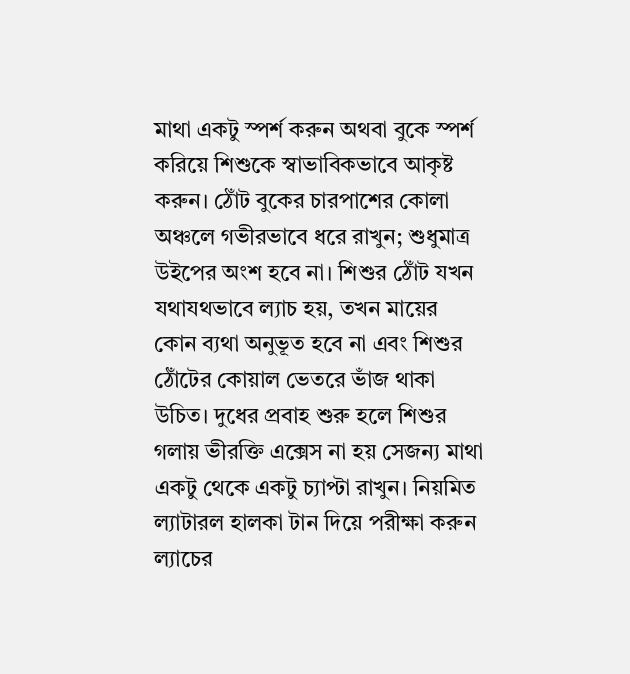মাথা একটু স্পর্শ করুন অথবা বুকে স্পর্শ করিয়ে শিশুকে স্বাভাবিকভাবে আকৃষ্ট করুন। ঠোঁট বুকের চারপাশের কোলা অঞ্চলে গভীরভাবে ধরে রাখুন; শুধুমাত্র উইপের অংশ হবে না। শিশুর ঠোঁট যখন যথাযথভাবে ল্যাচ হয়, তখন মায়ের কোন ব্যথা অনুভূত হবে না এবং শিশুর ঠোঁটের কোয়াল ভেতরে ভাঁজ থাকা উচিত। দুধের প্রবাহ শুরু হলে শিশুর গলায় ভীরক্তি এক্সেস না হয় সেজন্য মাথা একটু থেকে একটু চ্যাপ্টা রাখুন। নিয়মিত ল্যাটারল হালকা টান দিয়ে পরীক্ষা করুন ল্যাচের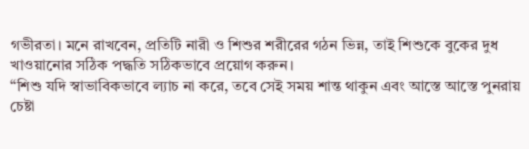গভীরতা। মনে রাখবেন, প্রতিটি নারী ও শিশুর শরীরের গঠন ভিন্ন, তাই শিশুকে বুকের দুধ খাওয়ানোর সঠিক পদ্ধতি সঠিকভাবে প্রয়োগ করুন।
“শিশু যদি স্বাভাবিকভাবে ল্যাচ না করে, তবে সেই সময় শান্ত থাকুন এবং আস্তে আস্তে পুনরায় চেষ্টা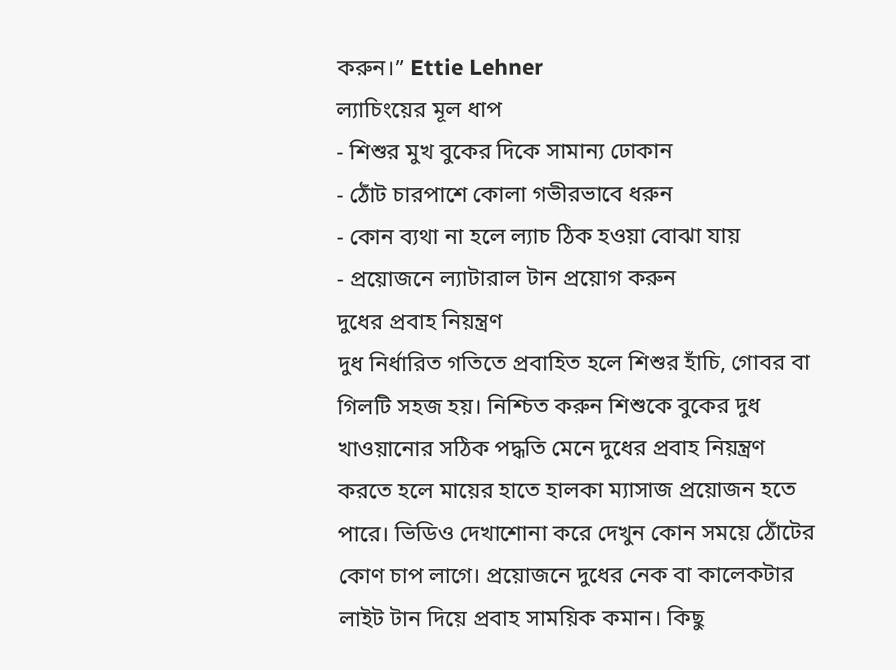করুন।” Ettie Lehner
ল্যাচিংয়ের মূল ধাপ
- শিশুর মুখ বুকের দিকে সামান্য ঢোকান
- ঠোঁট চারপাশে কোলা গভীরভাবে ধরুন
- কোন ব্যথা না হলে ল্যাচ ঠিক হওয়া বোঝা যায়
- প্রয়োজনে ল্যাটারাল টান প্রয়োগ করুন
দুধের প্রবাহ নিয়ন্ত্রণ
দুধ নির্ধারিত গতিতে প্রবাহিত হলে শিশুর হাঁচি, গোবর বা গিলটি সহজ হয়। নিশ্চিত করুন শিশুকে বুকের দুধ খাওয়ানোর সঠিক পদ্ধতি মেনে দুধের প্রবাহ নিয়ন্ত্রণ করতে হলে মায়ের হাতে হালকা ম্যাসাজ প্রয়োজন হতে পারে। ভিডিও দেখাশোনা করে দেখুন কোন সময়ে ঠোঁটের কোণ চাপ লাগে। প্রয়োজনে দুধের নেক বা কালেকটার লাইট টান দিয়ে প্রবাহ সাময়িক কমান। কিছু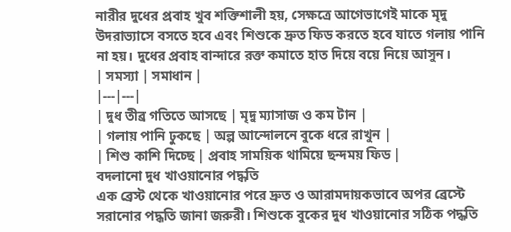নারীর দুধের প্রবাহ খুব শক্তিশালী হয়, সেক্ষত্রে আগেভাগেই মাকে মৃদু উদরাভ্যাসে বসতে হবে এবং শিশুকে দ্রুত ফিড করতে হবে যাতে গলায় পানি না হয়। দুধের প্রবাহ বান্দারে রক্ত কমাতে হাত দিয়ে বয়ে নিয়ে আসুন।
| সমস্যা | সমাধান |
|---|---|
| দুধ তীব্র গতিতে আসছে | মৃদু ম্যাসাজ ও কম টান |
| গলায় পানি ঢুকছে | অল্প আন্দোলনে বুকে ধরে রাখুন |
| শিশু কাশি দিচ্ছে | প্রবাহ সাময়িক থামিয়ে ছন্দময় ফিড |
বদলানো দুধ খাওয়ানোর পদ্ধতি
এক ব্রেস্ট থেকে খাওয়ানোর পরে দ্রুত ও আরামদায়কভাবে অপর ব্রেস্টে সরানোর পদ্ধতি জানা জরুরী। শিশুকে বুকের দুধ খাওয়ানোর সঠিক পদ্ধতি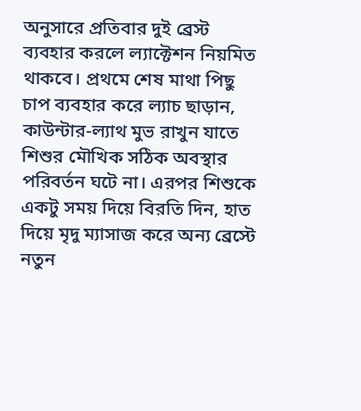অনুসারে প্রতিবার দুই ব্রেস্ট ব্যবহার করলে ল্যাক্টেশন নিয়মিত থাকবে। প্রথমে শেষ মাথা পিছু চাপ ব্যবহার করে ল্যাচ ছাড়ান, কাউন্টার-ল্যাথ মুভ রাখুন যাতে শিশুর মৌখিক সঠিক অবস্থার পরিবর্তন ঘটে না। এরপর শিশুকে একটু সময় দিয়ে বিরতি দিন, হাত দিয়ে মৃদু ম্যাসাজ করে অন্য ব্রেস্টে নতুন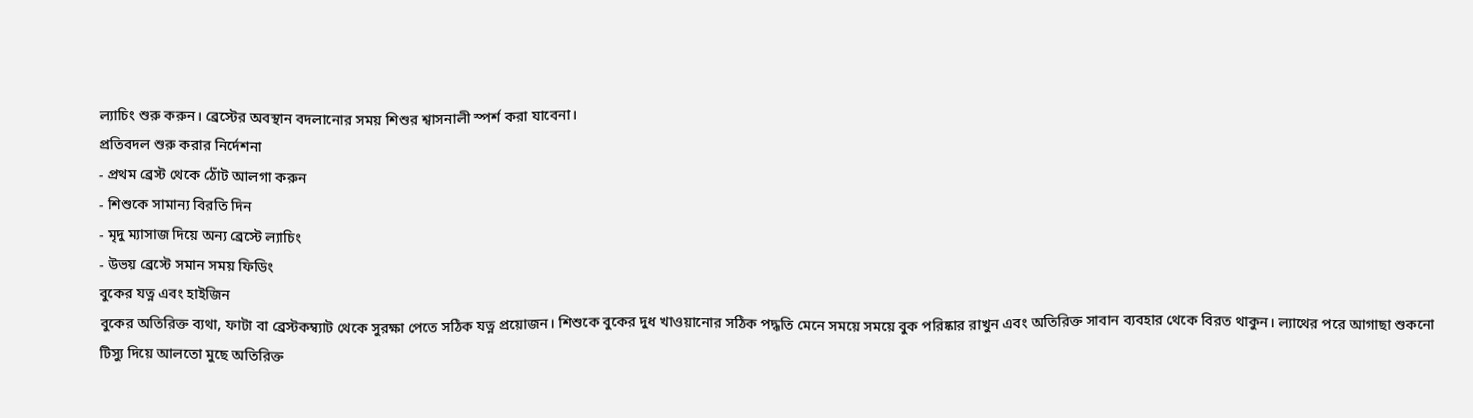ল্যাচিং শুরু করুন। ব্রেস্টের অবস্থান বদলানোর সময় শিশুর শ্বাসনালী স্পর্শ করা যাবেনা।
প্রতিবদল শুরু করার নির্দেশনা
- প্রথম ব্রেস্ট থেকে ঠোঁট আলগা করুন
- শিশুকে সামান্য বিরতি দিন
- মৃদু ম্যাসাজ দিয়ে অন্য ব্রেস্টে ল্যাচিং
- উভয় ব্রেস্টে সমান সময় ফিডিং
বুকের যত্ন এবং হাইজিন
বুকের অতিরিক্ত ব্যথা, ফাটা বা ব্রেস্টকম্ব্যাট থেকে সুরক্ষা পেতে সঠিক যত্ন প্রয়োজন। শিশুকে বুকের দুধ খাওয়ানোর সঠিক পদ্ধতি মেনে সময়ে সময়ে বুক পরিষ্কার রাখুন এবং অতিরিক্ত সাবান ব্যবহার থেকে বিরত থাকুন। ল্যাথের পরে আগাছা শুকনো টিস্যু দিয়ে আলতো মুছে অতিরিক্ত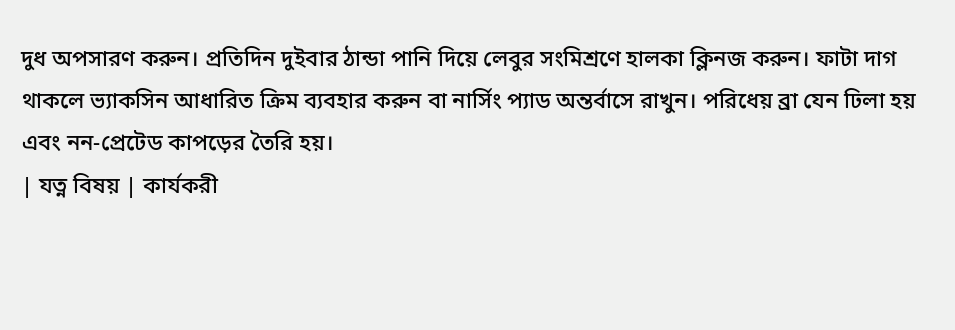দুধ অপসারণ করুন। প্রতিদিন দুইবার ঠান্ডা পানি দিয়ে লেবুর সংমিশ্রণে হালকা ক্লিনজ করুন। ফাটা দাগ থাকলে ভ্যাকসিন আধারিত ক্রিম ব্যবহার করুন বা নার্সিং প্যাড অন্তর্বাসে রাখুন। পরিধেয় ব্রা যেন ঢিলা হয় এবং নন-প্রেটেড কাপড়ের তৈরি হয়।
| যত্ন বিষয় | কার্যকরী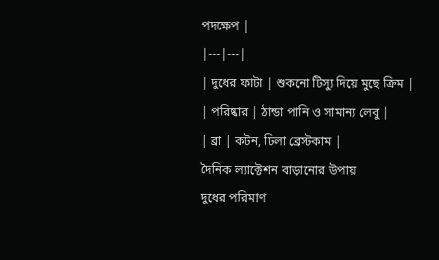পদক্ষেপ |
|---|---|
| দুধের ফাটা | শুকনো টিস্যু দিয়ে মুছে ক্রিম |
| পরিষ্কার | ঠান্ডা পানি ও সামান্য লেবু |
| ব্রা | কটন, ঢিলা ব্রেস্টকাম |
দৈনিক ল্যাক্টেশন বাড়ানোর উপায়
দুধের পরিমাণ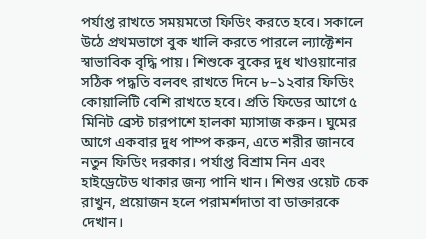পর্যাপ্ত রাখতে সময়মতো ফিডিং করতে হবে। সকালে উঠে প্রথমভাগে বুক খালি করতে পারলে ল্যাক্টেশন স্বাভাবিক বৃদ্ধি পায়। শিশুকে বুকের দুধ খাওয়ানোর সঠিক পদ্ধতি বলবৎ রাখতে দিনে ৮–১২বার ফিডিং কোয়ালিটি বেশি রাখতে হবে। প্রতি ফিডের আগে ৫ মিনিট ব্রেস্ট চারপাশে হালকা ম্যাসাজ করুন। ঘুমের আগে একবার দুধ পাম্প করুন, এতে শরীর জানবে নতুন ফিডিং দরকার। পর্যাপ্ত বিশ্রাম নিন এবং হাইড্রেটেড থাকার জন্য পানি খান। শিশুর ওয়েট চেক রাখুন, প্রয়োজন হলে পরামর্শদাতা বা ডাক্তারকে দেখান।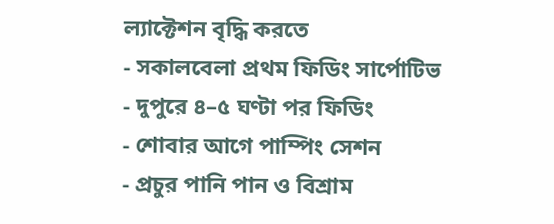ল্যাক্টেশন বৃদ্ধি করতে
- সকালবেলা প্রথম ফিডিং সার্পোটিভ
- দুপুরে ৪–৫ ঘণ্টা পর ফিডিং
- শোবার আগে পাম্পিং সেশন
- প্রচুর পানি পান ও বিশ্রাম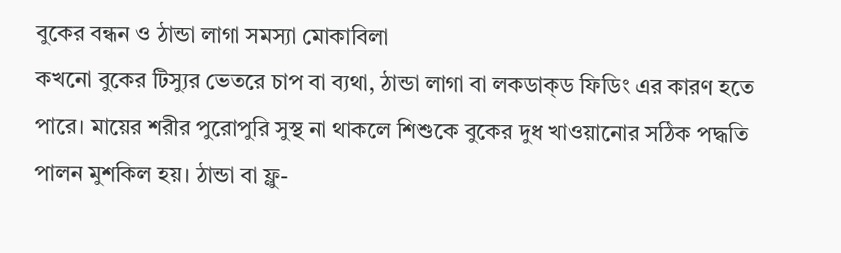বুকের বন্ধন ও ঠান্ডা লাগা সমস্যা মোকাবিলা
কখনো বুকের টিস্যুর ভেতরে চাপ বা ব্যথা, ঠান্ডা লাগা বা লকডাক্ড ফিডিং এর কারণ হতে পারে। মায়ের শরীর পুরোপুরি সুস্থ না থাকলে শিশুকে বুকের দুধ খাওয়ানোর সঠিক পদ্ধতি পালন মুশকিল হয়। ঠান্ডা বা ফ্লু-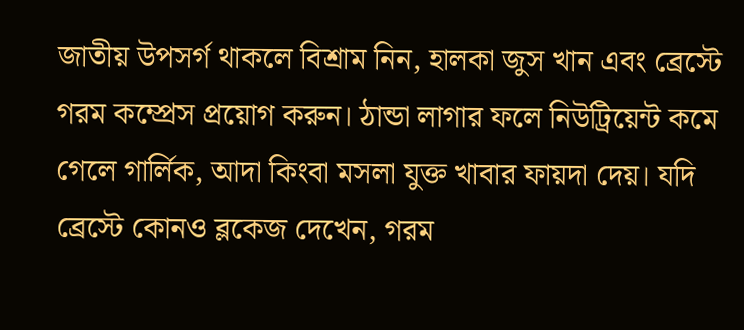জাতীয় উপসর্গ থাকলে বিশ্রাম নিন, হালকা জুস খান এবং ব্রেস্টে গরম কম্প্রেস প্রয়োগ করুন। ঠান্ডা লাগার ফলে নিউট্রিয়েন্ট কমে গেলে গার্লিক, আদা কিংবা মসলা যুক্ত খাবার ফায়দা দেয়। যদি ব্রেস্টে কোনও ব্লকেজ দেখেন, গরম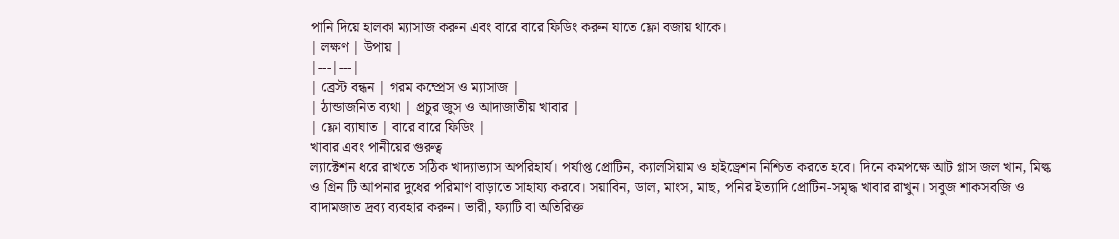পানি দিয়ে হালকা ম্যাসাজ করুন এবং বারে বারে ফিডিং করুন যাতে ফ্লো বজায় থাকে।
| লক্ষণ | উপায় |
|---|---|
| ব্রেস্ট বন্ধন | গরম কম্প্রেস ও ম্যাসাজ |
| ঠান্ডাজনিত ব্যথা | প্রচুর জুস ও আদাজাতীয় খাবার |
| ফ্লো ব্যাঘাত | বারে বারে ফিডিং |
খাবার এবং পানীয়ের গুরুত্ব
ল্যাক্টেশন ধরে রাখতে সঠিক খাদ্যাভ্যাস অপরিহার্য। পর্যাপ্ত প্রোটিন, ক্যালসিয়াম ও হাইড্রেশন নিশ্চিত করতে হবে। দিনে কমপক্ষে আট গ্লাস জল খান, মিল্ক ও গ্রিন টি আপনার দুধের পরিমাণ বাড়াতে সাহায্য করবে। সয়াবিন, ডাল, মাংস, মাছ, পনির ইত্যাদি প্রোটিন-সমৃদ্ধ খাবার রাখুন। সবুজ শাকসবজি ও বাদামজাত দ্রব্য ব্যবহার করুন। ভারী, ফ্যাটি বা অতিরিক্ত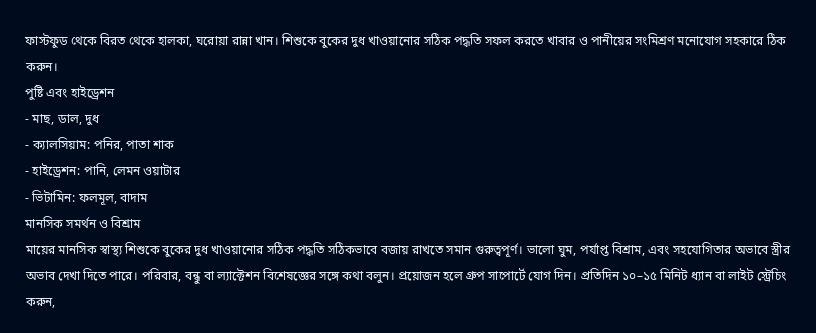ফাস্টফুড থেকে বিরত থেকে হালকা, ঘরোয়া রান্না খান। শিশুকে বুকের দুধ খাওয়ানোর সঠিক পদ্ধতি সফল করতে খাবার ও পানীয়ের সংমিশ্রণ মনোযোগ সহকারে ঠিক করুন।
পুষ্টি এবং হাইড্রেশন
- মাছ, ডাল, দুধ
- ক্যালসিয়াম: পনির, পাতা শাক
- হাইড্রেশন: পানি, লেমন ওয়াটার
- ভিটামিন: ফলমূল, বাদাম
মানসিক সমর্থন ও বিশ্রাম
মায়ের মানসিক স্বাস্থ্য শিশুকে বুকের দুধ খাওয়ানোর সঠিক পদ্ধতি সঠিকভাবে বজায় রাখতে সমান গুরুত্বপূর্ণ। ভালো ঘুম, পর্যাপ্ত বিশ্রাম, এবং সহযোগিতার অভাবে স্ত্রীর অভাব দেখা দিতে পারে। পরিবার, বন্ধু বা ল্যাক্টেশন বিশেষজ্ঞের সঙ্গে কথা বলুন। প্রয়োজন হলে গ্রুপ সাপোর্টে যোগ দিন। প্রতিদিন ১০–১৫ মিনিট ধ্যান বা লাইট স্ট্রেচিং করুন,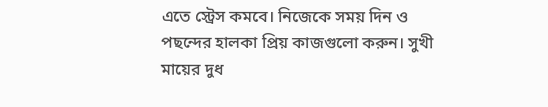এতে স্ট্রেস কমবে। নিজেকে সময় দিন ও পছন্দের হালকা প্রিয় কাজগুলো করুন। সুখী মায়ের দুধ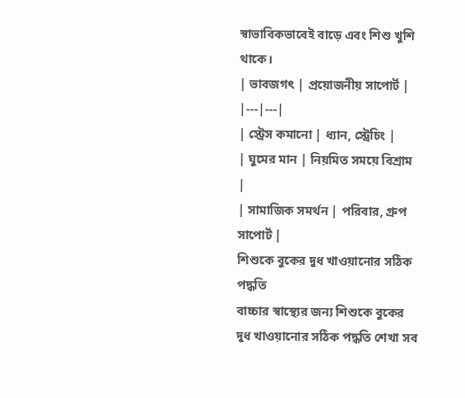স্বাভাবিকভাবেই বাড়ে এবং শিশু খুশি থাকে।
| ভাবজগৎ | প্রয়োজনীয় সাপোর্ট |
|---|---|
| স্ট্রেস কমানো | ধ্যান, স্ট্রেচিং |
| ঘুমের মান | নিয়মিত সময়ে বিশ্রাম |
| সামাজিক সমর্থন | পরিবার, গ্রুপ সাপোর্ট |
শিশুকে বুকের দুধ খাওয়ানোর সঠিক পদ্ধতি
বাচ্চার স্বাস্থ্যের জন্য শিশুকে বুকের দুধ খাওয়ানোর সঠিক পদ্ধতি শেখা সব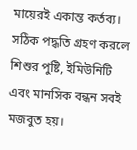মায়েরই একান্ত কর্তব্য। সঠিক পদ্ধতি গ্রহণ করলে শিশুর পুষ্টি, ইমিউনিটি এবং মানসিক বন্ধন সবই মজবুত হয়।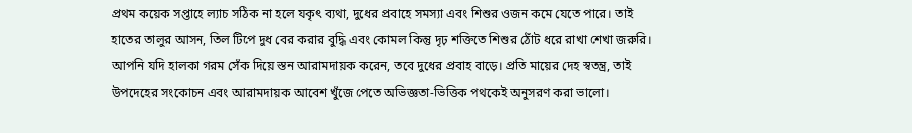প্রথম কয়েক সপ্তাহে ল্যাচ সঠিক না হলে যকৃৎ ব্যথা, দুধের প্রবাহে সমস্যা এবং শিশুর ওজন কমে যেতে পারে। তাই হাতের তালুর আসন, তিল টিপে দুধ বের করার বুদ্ধি এবং কোমল কিন্তু দৃঢ় শক্তিতে শিশুর ঠোঁট ধরে রাখা শেখা জরুরি। আপনি যদি হালকা গরম সেঁক দিয়ে স্তন আরামদায়ক করেন, তবে দুধের প্রবাহ বাড়ে। প্রতি মায়ের দেহ স্বতন্ত্র, তাই উপদেহের সংকোচন এবং আরামদায়ক আবেশ খুঁজে পেতে অভিজ্ঞতা-ভিত্তিক পথকেই অনুসরণ করা ভালো।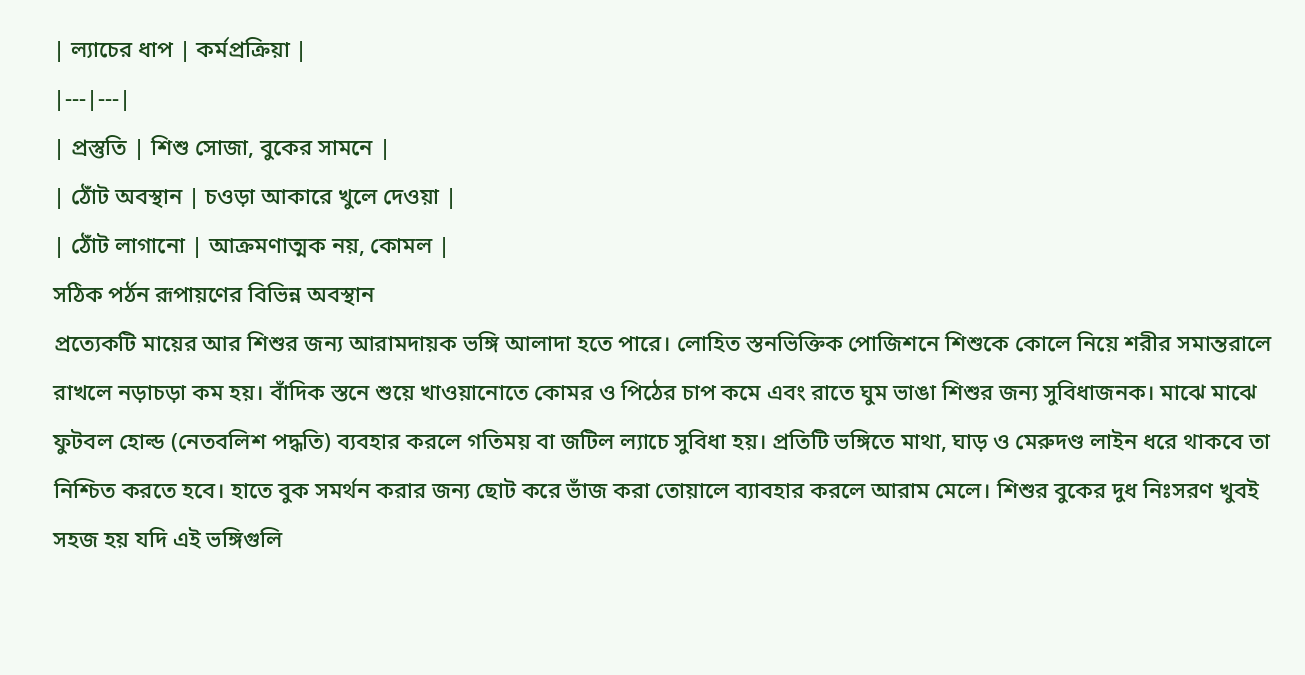| ল্যাচের ধাপ | কর্মপ্রক্রিয়া |
|---|---|
| প্রস্তুতি | শিশু সোজা, বুকের সামনে |
| ঠোঁট অবস্থান | চওড়া আকারে খুলে দেওয়া |
| ঠোঁট লাগানো | আক্রমণাত্মক নয়, কোমল |
সঠিক পর্ঠন রূপায়ণের বিভিন্ন অবস্থান
প্রত্যেকটি মায়ের আর শিশুর জন্য আরামদায়ক ভঙ্গি আলাদা হতে পারে। লোহিত স্তনভিক্তিক পোজিশনে শিশুকে কোলে নিয়ে শরীর সমান্তরালে রাখলে নড়াচড়া কম হয়। বাঁদিক স্তনে শুয়ে খাওয়ানোতে কোমর ও পিঠের চাপ কমে এবং রাতে ঘুম ভাঙা শিশুর জন্য সুবিধাজনক। মাঝে মাঝে ফুটবল হোল্ড (নেতবলিশ পদ্ধতি) ব্যবহার করলে গতিময় বা জটিল ল্যাচে সুবিধা হয়। প্রতিটি ভঙ্গিতে মাথা, ঘাড় ও মেরুদণ্ড লাইন ধরে থাকবে তা নিশ্চিত করতে হবে। হাতে বুক সমর্থন করার জন্য ছোট করে ভাঁজ করা তোয়ালে ব্যাবহার করলে আরাম মেলে। শিশুর বুকের দুধ নিঃসরণ খুবই সহজ হয় যদি এই ভঙ্গিগুলি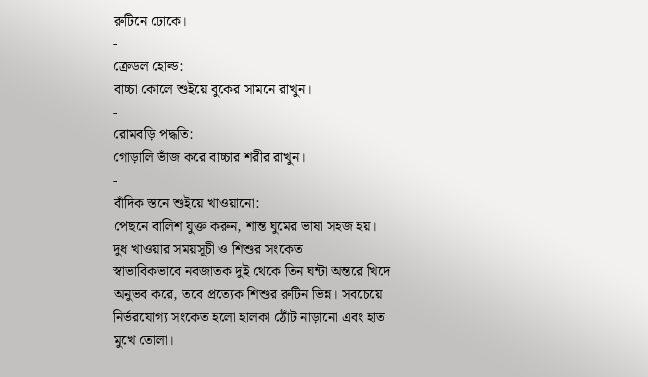রুটিনে ঢোকে।
-
ক্রেডল হোল্ড:
বাচ্চা কোলে শুইয়ে বুকের সামনে রাখুন।
-
রোমবড়ি পদ্ধতি:
গোড়ালি ভাঁজ করে বাচ্চার শরীর রাখুন।
-
বাঁদিক স্তনে শুইয়ে খাওয়ানো:
পেছনে বালিশ যুক্ত করুন, শান্ত ঘুমের ভাষা সহজ হয়।
দুধ খাওয়ার সময়সূচী ও শিশুর সংকেত
স্বাভাবিকভাবে নবজাতক দুই থেকে তিন ঘন্টা অন্তরে খিদে অনুভব করে, তবে প্রত্যেক শিশুর রুটিন ভিন্ন। সবচেয়ে নির্ভরযোগ্য সংকেত হলো হালকা ঠোঁট নাড়ানো এবং হাত মুখে তোলা।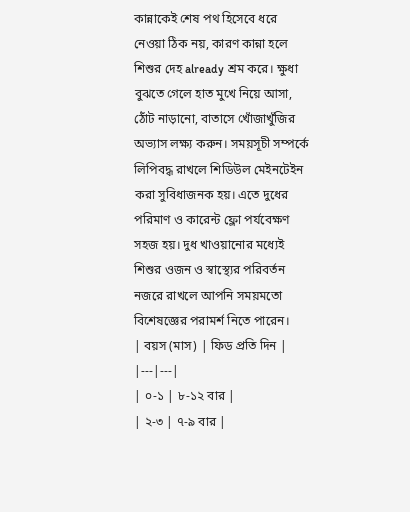কান্নাকেই শেষ পথ হিসেবে ধরে নেওয়া ঠিক নয়, কারণ কান্না হলে শিশুর দেহ already শ্রম করে। ক্ষুধা বুঝতে গেলে হাত মুখে নিয়ে আসা, ঠোঁট নাড়ানো, বাতাসে খোঁজাখুঁজির অভ্যাস লক্ষ্য করুন। সময়সূচী সম্পর্কে লিপিবদ্ধ রাখলে শিডিউল মেইনটেইন করা সুবিধাজনক হয়। এতে দুধের পরিমাণ ও কারেন্ট ফ্লো পর্যবেক্ষণ সহজ হয়। দুধ খাওয়ানোর মধ্যেই শিশুর ওজন ও স্বাস্থ্যের পরিবর্তন নজরে রাখলে আপনি সময়মতো বিশেষজ্ঞের পরামর্শ নিতে পারেন।
| বয়স (মাস) | ফিড প্রতি দিন |
|---|---|
| ০-১ | ৮-১২ বার |
| ২-৩ | ৭-৯ বার |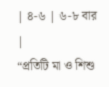| ৪-৬ | ৬-৮ বার |
“প্রতিটি মা ও শিশু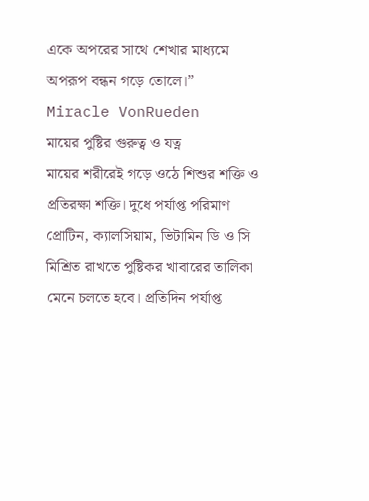একে অপরের সাথে শেখার মাধ্যমে অপরূপ বন্ধন গড়ে তোলে।” Miracle VonRueden
মায়ের পুষ্টির গুরুত্ব ও যত্ন
মায়ের শরীরেই গড়ে ওঠে শিশুর শক্তি ও প্রতিরক্ষা শক্তি। দুধে পর্যাপ্ত পরিমাণ প্রোটিন, ক্যালসিয়াম, ভিটামিন ডি ও সি মিশ্রিত রাখতে পুষ্টিকর খাবারের তালিকা মেনে চলতে হবে। প্রতিদিন পর্যাপ্ত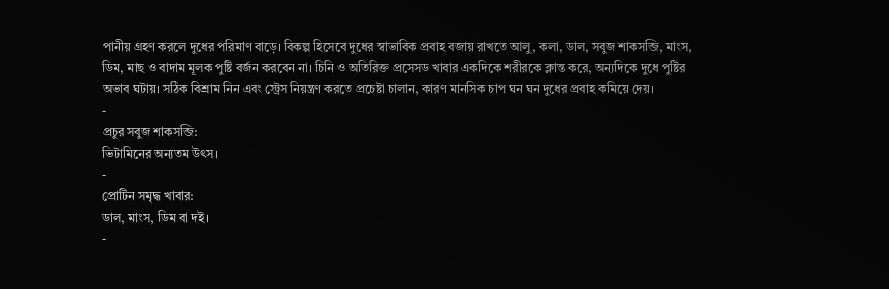পানীয় গ্রহণ করলে দুধের পরিমাণ বাড়ে। বিকল্প হিসেবে দুধের স্বাভাবিক প্রবাহ বজায় রাখতে আলু, কলা, ডাল, সবুজ শাকসব্জি, মাংস, ডিম, মাছ ও বাদাম মূলক পুষ্টি বর্জন করবেন না। চিনি ও অতিরিক্ত প্রসেসড খাবার একদিকে শরীরকে ক্লান্ত করে, অন্যদিকে দুধে পুষ্টির অভাব ঘটায়। সঠিক বিশ্রাম নিন এবং স্ট্রেস নিয়ন্ত্রণ করতে প্রচেষ্টা চালান, কারণ মানসিক চাপ ঘন ঘন দুধের প্রবাহ কমিয়ে দেয়।
-
প্রচুর সবুজ শাকসব্জি:
ভিটামিনের অন্যতম উৎস।
-
প্রোটিন সমৃদ্ধ খাবার:
ডাল, মাংস, ডিম বা দই।
-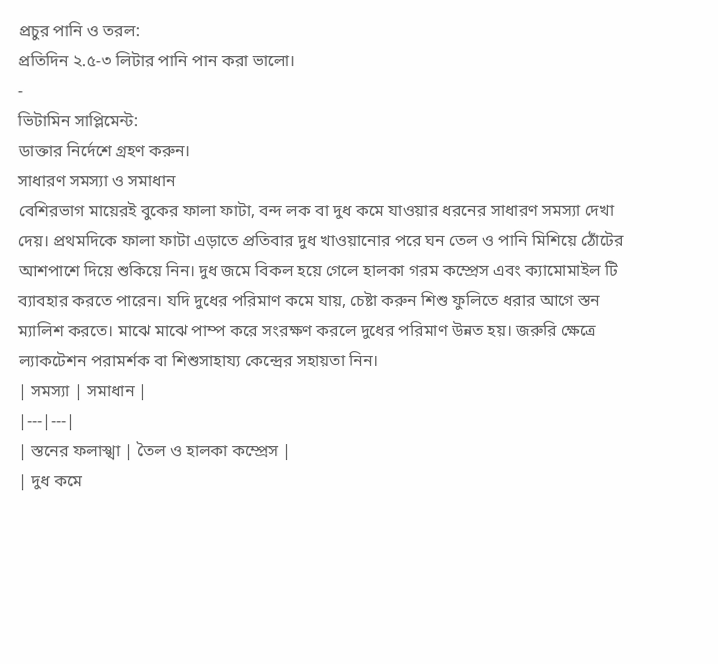প্রচুর পানি ও তরল:
প্রতিদিন ২.৫-৩ লিটার পানি পান করা ভালো।
-
ভিটামিন সাপ্লিমেন্ট:
ডাক্তার নির্দেশে গ্রহণ করুন।
সাধারণ সমস্যা ও সমাধান
বেশিরভাগ মায়েরই বুকের ফালা ফাটা, বন্দ লক বা দুধ কমে যাওয়ার ধরনের সাধারণ সমস্যা দেখা দেয়। প্রথমদিকে ফালা ফাটা এড়াতে প্রতিবার দুধ খাওয়ানোর পরে ঘন তেল ও পানি মিশিয়ে ঠোঁটের আশপাশে দিয়ে শুকিয়ে নিন। দুধ জমে বিকল হয়ে গেলে হালকা গরম কম্প্রেস এবং ক্যামোমাইল টি ব্যাবহার করতে পারেন। যদি দুধের পরিমাণ কমে যায়, চেষ্টা করুন শিশু ফুলিতে ধরার আগে স্তন ম্যালিশ করতে। মাঝে মাঝে পাম্প করে সংরক্ষণ করলে দুধের পরিমাণ উন্নত হয়। জরুরি ক্ষেত্রে ল্যাকটেশন পরামর্শক বা শিশুসাহায্য কেন্দ্রের সহায়তা নিন।
| সমস্যা | সমাধান |
|---|---|
| স্তনের ফলাস্খা | তৈল ও হালকা কম্প্রেস |
| দুধ কমে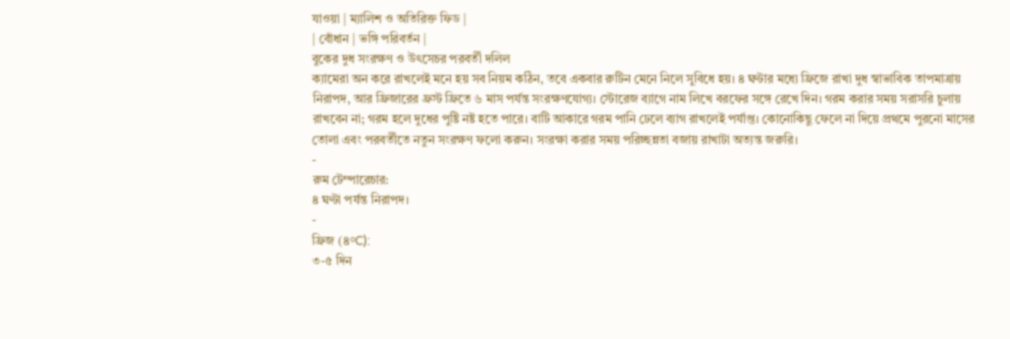যাওয়া | ম্যালিশ ও অতিরিক্ত ফিড |
| বোঁধান | ভঙ্গি পরিবর্তন |
বুকের দুধ সংরক্ষণ ও উৎসেচর পরবর্তী দলিল
ক্যামেরা অন করে রাখলেই মনে হয় সব নিয়ম কঠিন, তবে একবার রুটিন মেনে নিলে সুবিধে হয়। ৪ ঘণ্টার মধ্যে ফ্রিজে রাখা দুধ স্বাভাবিক তাপমাত্রায় নিরাপদ, আর ফ্রিজারের ফ্রস্ট ফ্রিতে ৬ মাস পর্যন্ত সংরক্ষণযোগ্য। স্টোরেজ ব্যাগে নাম লিখে বরফের সঙ্গে রেখে দিন। গরম করার সময় সরাসরি চুলায় রাখবেন না; গরম হলে দুধের পুষ্টি নষ্ট হতে পারে। বাটি আকারে গরম পানি ঢেলে ব্যাগ রাখলেই পর্যাপ্ত। কোনোকিছু ফেলে না দিয়ে প্রথমে পুরনো মাসের তোলা এবং পরবর্তীতে নতুন সংরক্ষণ ফলো করুন। সংরক্ষা করার সময় পরিচ্ছন্নতা বজায় রাখাটা অত্যন্ত জরুরি।
-
রুম টেম্পারেচার:
৪ ঘণ্টা পর্যন্ত নিরাপদ।
-
ফ্রিজ (৪°C):
৩-৫ দিন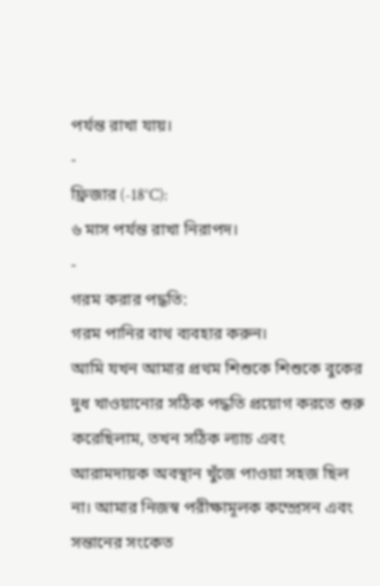পর্যন্ত রাখা যায়।
-
ফ্রিজার (-18°C):
৬ মাস পর্যন্ত রাখা নিরাপদ।
-
গরম করার পদ্ধতি:
গরম পানির বাথ ব্যবহার করুন।
আমি যখন আমার প্রথম শিশুকে শিশুকে বুকের দুধ খাওয়ানোর সঠিক পদ্ধতি প্রয়োগ করতে শুরু করেছিলাম, তখন সঠিক ল্যাচ এবং আরামদায়ক অবস্থান খুঁজে পাওয়া সহজ ছিল না। আমার নিজস্ব পরীক্ষামূলক কম্প্রেসন এবং সন্তানের সংকেত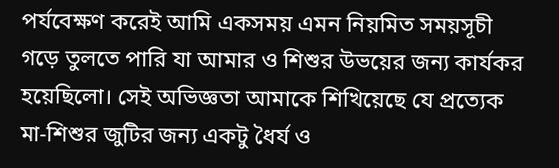পর্যবেক্ষণ করেই আমি একসময় এমন নিয়মিত সময়সূচী গড়ে তুলতে পারি যা আমার ও শিশুর উভয়ের জন্য কার্যকর হয়েছিলো। সেই অভিজ্ঞতা আমাকে শিখিয়েছে যে প্রত্যেক মা-শিশুর জুটির জন্য একটু ধৈর্য ও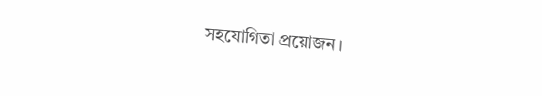সহযোগিতা প্রয়োজন।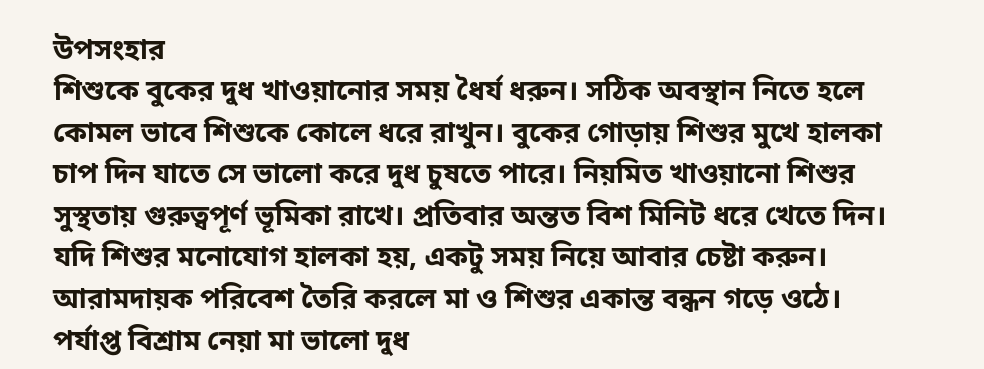উপসংহার
শিশুকে বুকের দুধ খাওয়ানোর সময় ধৈর্য ধরুন। সঠিক অবস্থান নিতে হলে কোমল ভাবে শিশুকে কোলে ধরে রাখুন। বুকের গোড়ায় শিশুর মুখে হালকা চাপ দিন যাতে সে ভালো করে দুধ চুষতে পারে। নিয়মিত খাওয়ানো শিশুর সুস্থতায় গুরুত্বপূর্ণ ভূমিকা রাখে। প্রতিবার অন্তত বিশ মিনিট ধরে খেতে দিন। যদি শিশুর মনোযোগ হালকা হয়, একটু সময় নিয়ে আবার চেষ্টা করুন। আরামদায়ক পরিবেশ তৈরি করলে মা ও শিশুর একান্ত বন্ধন গড়ে ওঠে। পর্যাপ্ত বিশ্রাম নেয়া মা ভালো দুধ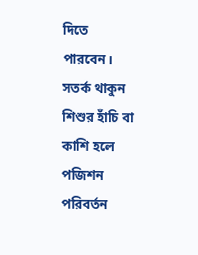দিতে পারবেন। সতর্ক থাকুন শিশুর হাঁচি বা কাশি হলে পজিশন পরিবর্তন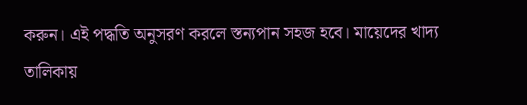করুন। এই পদ্ধতি অনুসরণ করলে স্তন্যপান সহজ হবে। মায়েদের খাদ্য তালিকায়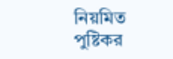নিয়মিত পুষ্টিকর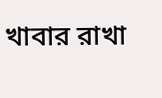খাবার রাখা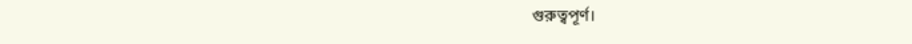গুরুত্বপূর্ণ।